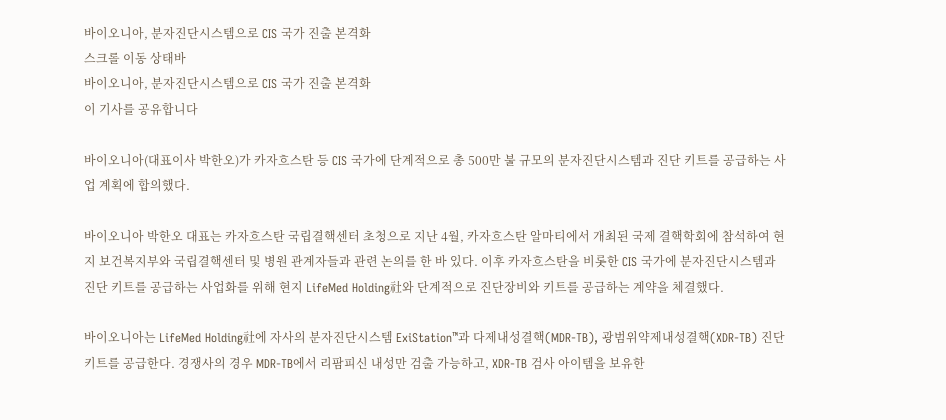바이오니아, 분자진단시스템으로 CIS 국가 진출 본격화
스크롤 이동 상태바
바이오니아, 분자진단시스템으로 CIS 국가 진출 본격화
이 기사를 공유합니다

바이오니아(대표이사 박한오)가 카자흐스탄 등 CIS 국가에 단계적으로 총 500만 불 규모의 분자진단시스템과 진단 키트를 공급하는 사업 계획에 합의했다.

바이오니아 박한오 대표는 카자흐스탄 국립결핵센터 초청으로 지난 4월, 카자흐스탄 알마티에서 개최된 국제 결핵학회에 참석하여 현지 보건복지부와 국립결핵센터 및 병원 관계자들과 관련 논의를 한 바 있다. 이후 카자흐스탄을 비롯한 CIS 국가에 분자진단시스템과 진단 키트를 공급하는 사업화를 위해 현지 LifeMed Holding社와 단계적으로 진단장비와 키트를 공급하는 계약을 체결했다.

바이오니아는 LifeMed Holding社에 자사의 분자진단시스템 ExiStation™과 다제내성결핵(MDR-TB), 광범위약제내성결핵(XDR-TB) 진단 키트를 공급한다. 경쟁사의 경우 MDR-TB에서 리팜피신 내성만 검출 가능하고, XDR-TB 검사 아이템을 보유한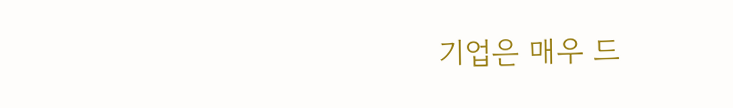기업은 매우 드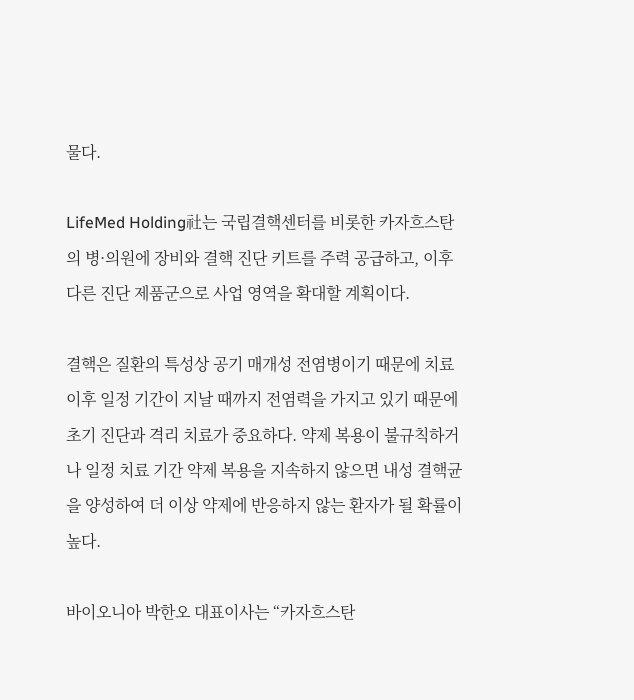물다.

LifeMed Holding社는 국립결핵센터를 비롯한 카자흐스탄의 병·의원에 장비와 결핵 진단 키트를 주력 공급하고, 이후 다른 진단 제품군으로 사업 영역을 확대할 계획이다.

결핵은 질환의 특성상 공기 매개성 전염병이기 때문에 치료 이후 일정 기간이 지날 때까지 전염력을 가지고 있기 때문에 초기 진단과 격리 치료가 중요하다. 약제 복용이 불규칙하거나 일정 치료 기간 약제 복용을 지속하지 않으면 내성 결핵균을 양성하여 더 이상 약제에 반응하지 않는 환자가 될 확률이 높다.

바이오니아 박한오 대표이사는 “카자흐스탄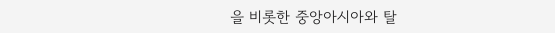을 비롯한 중앙아시아와 탈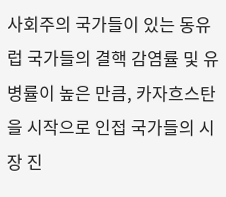사회주의 국가들이 있는 동유럽 국가들의 결핵 감염률 및 유병률이 높은 만큼, 카자흐스탄을 시작으로 인접 국가들의 시장 진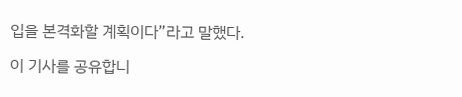입을 본격화할 계획이다”라고 말했다.

이 기사를 공유합니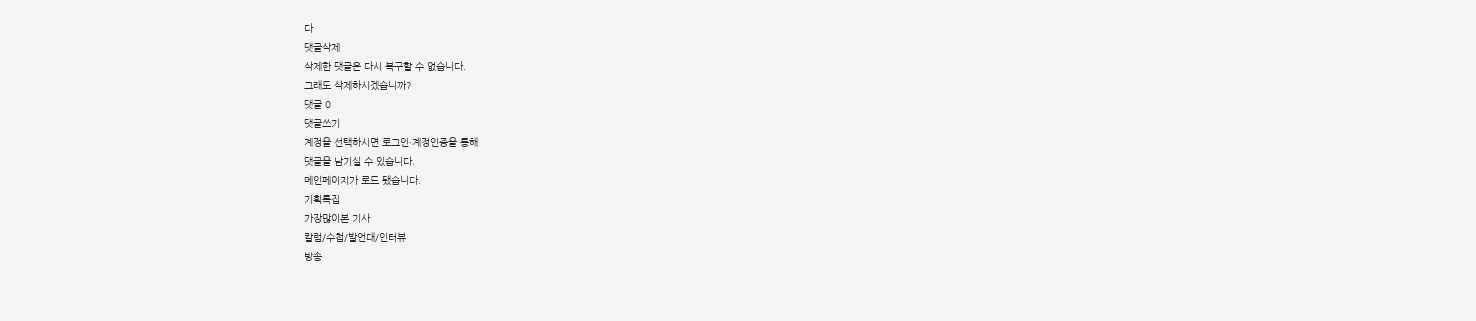다
댓글삭제
삭제한 댓글은 다시 복구할 수 없습니다.
그래도 삭제하시겠습니까?
댓글 0
댓글쓰기
계정을 선택하시면 로그인·계정인증을 통해
댓글을 남기실 수 있습니다.
메인페이지가 로드 됐습니다.
기획특집
가장많이본 기사
칼럼/수첩/발언대/인터뷰
방송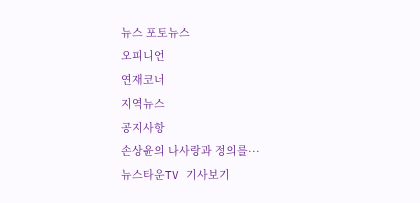뉴스 포토뉴스
오피니언
연재코너
지역뉴스
공지사항
손상윤의 나사랑과 정의를···
뉴스타운TV 기사보기